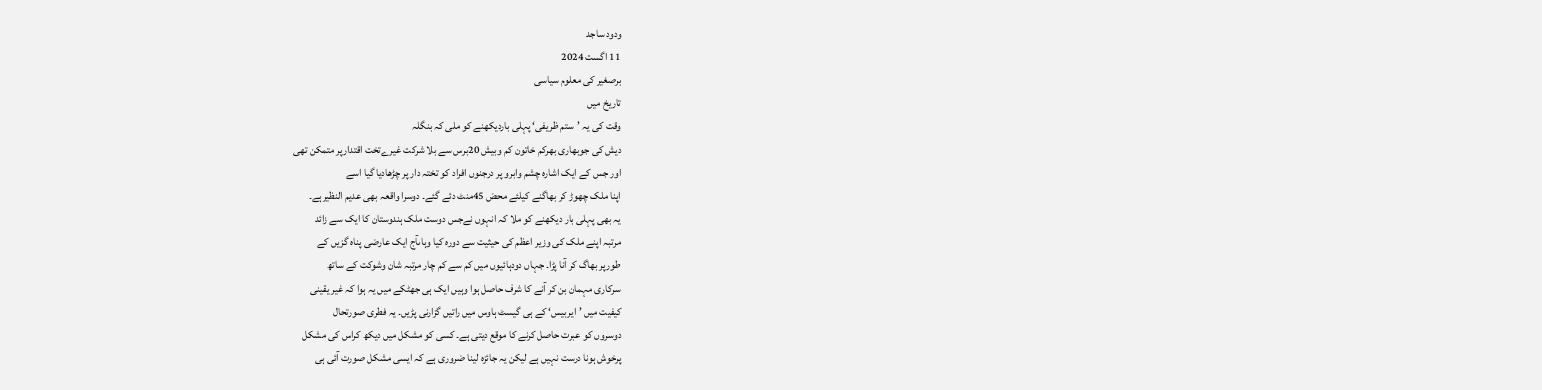ودود ساجد
11 اگست 2024
برصغیر کی معلوم سیاسی
تاریخ میں
وقت کی یہ ’ستم ظریفی‘ پہلی باردیکھنے کو ملی کہ بنگلہ
دیش کی جوبھاری بھرکم خاتون کم وبیش 20برس سے بلا شرکت غیرےتخت اقتدارپر متمکن تھی
اور جس کے ایک اشارہ چشم وابرو پر درجنوں افراد کو تختہ دار پر چڑھادیا گیا اسے
اپنا ملک چھوڑ کر بھاگنے کیلئے محض 45منٹ دئے گئے۔ دوسرا واقعہ بھی عدیم النظیرہے۔
یہ بھی پہلی بار دیکھنے کو ملا کہ انہوں نےجس دوست ملک ہندوستان کا ایک سے زائد
مرتبہ اپنے ملک کی وزیر اعظم کی حیثیت سے دورہ کیا وہاںآج ایک عارضی پناہ گزیں کے
طورپر بھاگ کر آنا پڑا۔ جہاں دودہائیوں میں کم سے کم چار مرتبہ شان وشوکت کے ساتھ
سرکاری مہمان بن کر آنے کا شرف حاصل ہوا وہیں ایک ہی جھٹکے میں یہ ہوا کہ غیر یقینی
کیفیت میں ’ایربیس‘ کے ہی گیسٹ ہاوس میں راتیں گزارنی پڑیں۔ یہ فطری صورتحال
دوسروں کو عبرت حاصل کرنے کا موقع دیتی ہے۔ کسی کو مشکل میں دیکھ کراس کی مشکل
پرخوش ہونا درست نہیں ہے لیکن یہ جائزہ لینا ضروری ہے کہ ایسی مشکل صورت آئی ہی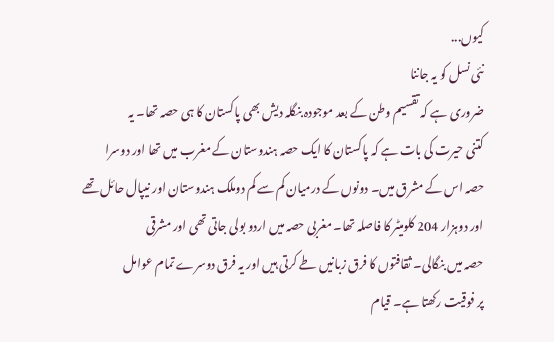کیوں...
نئی نسل کو یہ جاننا
ضروری ہے کہ تقسیم وطن کے بعد موجودہ بنگلہ دیش بھی پاکستان کا ہی حصہ تھا۔ یہ
کتنی حیرت کی بات ہے کہ پاکستان کا ایک حصہ ہندوستان کے مغرب میں تھا اور دوسرا
حصہ اس کے مشرق میں۔ دونوں کے درمیان کم سے کم دوملک ہندوستان اور نیپال حائل تھے
اور دوہزار 204 کلومیٹر کا فاصلہ تھا۔ مغربی حصہ میں اردو بولی جاتی تھی اور مشرقی
حصہ میں بنگالی۔ ثقافتوں کا فرق زبانیں طے کرتی ہیں اور یہ فرق دوسرے تمام عوامل
پر فوقیت رکھتا ہے۔ قیام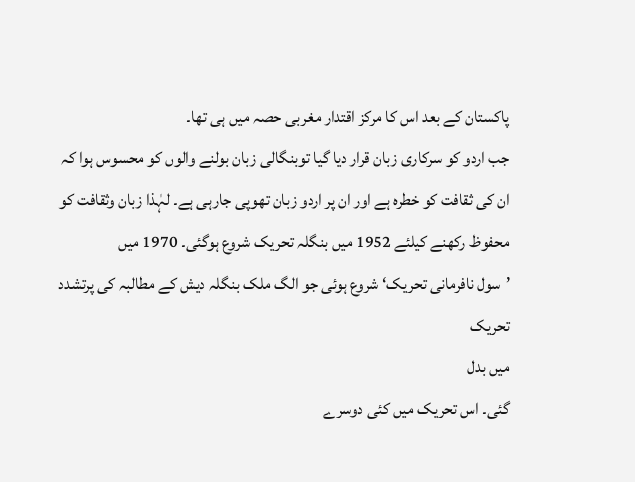پاکستان کے بعد اس کا مرکز اقتدار مغربی حصہ میں ہی تھا۔
جب اردو کو سرکاری زبان قرار دیا گیا توبنگالی زبان بولنے والوں کو محسوس ہوا کہ
ان کی ثقافت کو خطرہ ہے اور ان پر اردو زبان تھوپی جارہی ہے۔ لہٰذا زبان وثقافت کو
محفوظ رکھنے کیلئے 1952 میں بنگلہ تحریک شروع ہوگئی۔ 1970 میں
’سول نافرمانی تحریک‘ شروع ہوئی جو الگ ملک بنگلہ دیش کے مطالبہ کی پرتشدد تحریک
میں بدل
گئی۔ اس تحریک میں کئی دوسرے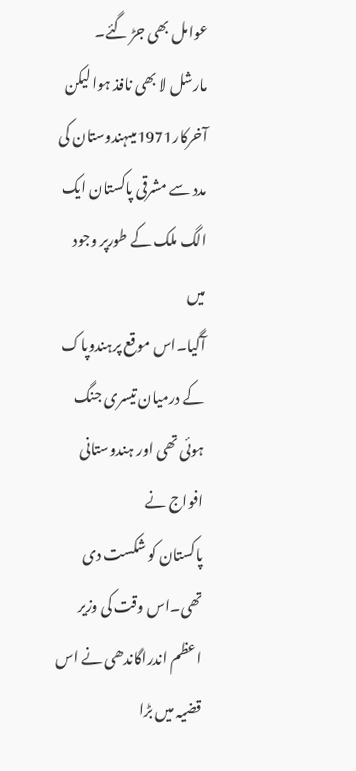عوامل بھی جڑ گئے۔ مارشل لا بھی نافذ ہوا لیکن
آخرکار1971میںہندوستان کی مدد سے مشرقی پاکستان ایک الگ ملک کے طورپر وجود میں
آگیا۔اس موقع پرہندوپاک کے درمیان تیسری جنگ ہوئی تھی اور ہندوستانی افواج نے
پاکستان کو شکست دی تھی۔اس وقت کی وزیر اعظم اندراگاندھی نے اس قضیہ میں بڑا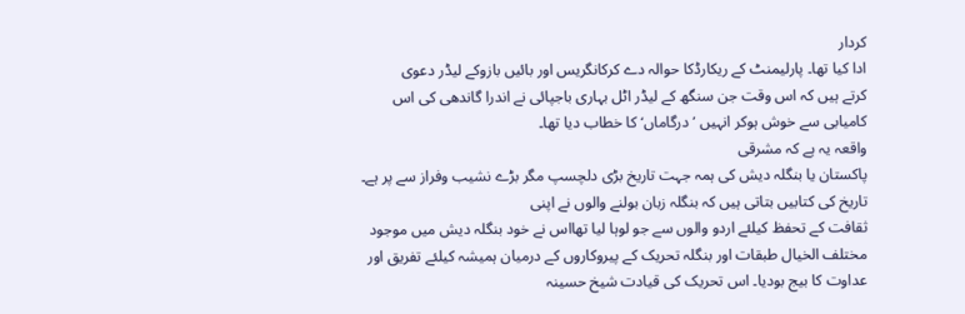کردار
ادا کیا تھا۔ پارلیمنٹ کے ریکارڈکا حوالہ دے کرکانگریس اور بائیں بازوکے لیڈر دعوی
کرتے ہیں کہ اس وقت جن سنگھ کے لیڈر اٹل بہاری باجپائی نے اندرا گاندھی کی اس
کامیابی سے خوش ہوکر انہیں ’درگاماں‘کا خطاب دیا تھا۔
واقعہ یہ ہے کہ مشرقی
پاکستان یا بنگلہ دیش کی ہمہ جہت تاریخ بڑی دلچسپ مگر بڑے نشیب وفراز سے پر ہے۔
تاریخ کی کتابیں بتاتی ہیں کہ بنگلہ زبان بولنے والوں نے اپنی
ثقافت کے تحفظ کیلئے اردو والوں سے جو لوہا لیا تھااس نے خود بنگلہ دیش میں موجود
مختلف الخیال طبقات اور بنگلہ تحریک کے پیروکاروں کے درمیان ہمیشہ کیلئے تفریق اور
عداوت کا بیج بودیا۔ اس تحریک کی قیادت شیخ حسینہ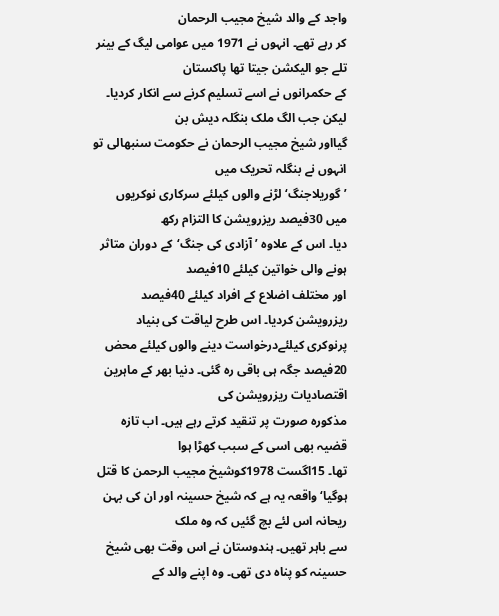واجد کے والد شیخ مجیب الرحمان
کر رہے تھے۔ انہوں نے 1971 میں عوامی لیگ کے بینر تلے جو الیکشن جیتا تھا پاکستان
کے حکمرانوں نے اسے تسلیم کرنے سے انکار کردیا۔ لیکن جب الگ ملک بنگلہ دیش بن
گیااور شیخ مجیب الرحمان نے حکومت سنبھالی تو انہوں نے بنگلہ تحریک میں
’گوریلاجنگ‘ لڑنے والوں کیلئے سرکاری نوکریوں میں 30فیصد ریزرویشن کا التزام رکھ
دیا۔ اس کے علاوہ ’آزادی کی جنگ‘کے دوران متاثر ہونے والی خواتین کیلئے 10فیصد
اور مختلف اضلاع کے افراد کیلئے 40فیصد ریزرویشن کردیا۔ اس طرح لیاقت کی بنیاد
پرنوکری کیلئےدرخواست دینے والوں کیلئے محض 20فیصد جگہ ہی باقی رہ گئی۔ دنیا بھر کے ماہرین اقتصادیات ریزرویشن کی
مذکورہ صورت پر تنقید کرتے رہے ہیں۔ اب تازہ قضیہ بھی اسی کے سبب کھڑا ہوا
تھا۔ 15اگست 1978کوشیخ مجیب الرحمن کا قتل
ہوگیا‘ واقعہ یہ ہے کہ شیخ حسینہ اور ان کی بہن ریحانہ اس لئے بچ گئیں کہ وہ ملک
سے باہر تھیں۔ ہندوستان نے اس وقت بھی شیخ حسینہ کو پناہ دی تھی۔ وہ اپنے والد کے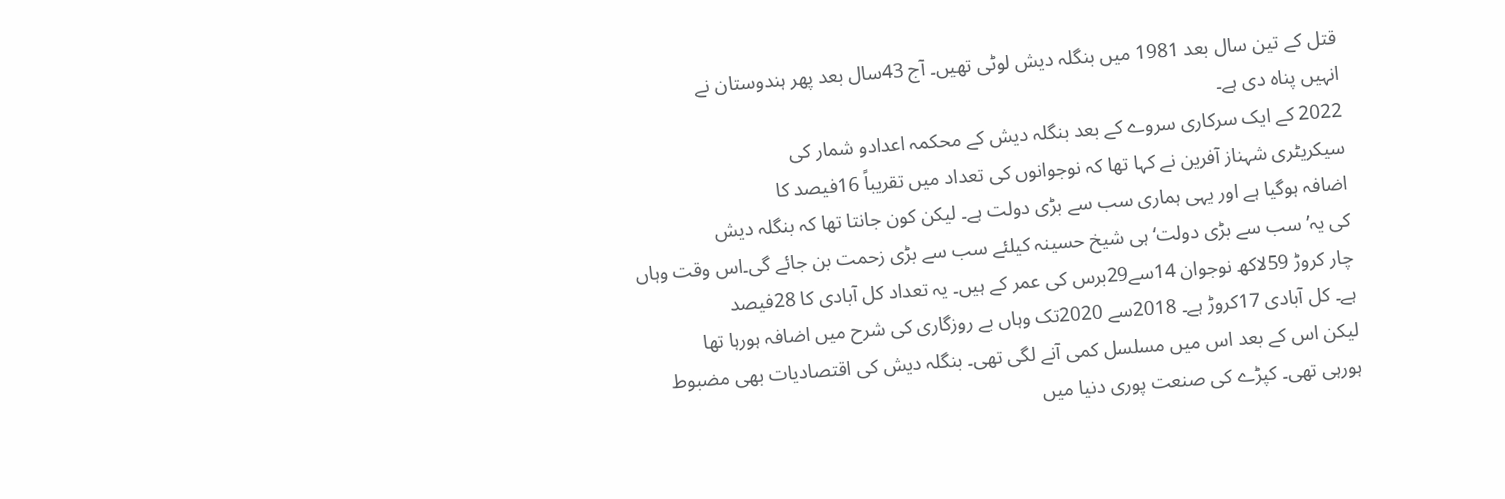قتل کے تین سال بعد 1981 میں بنگلہ دیش لوٹی تھیں۔ آج 43سال بعد پھر ہندوستان نے
انہیں پناہ دی ہے۔
2022 کے ایک سرکاری سروے کے بعد بنگلہ دیش کے محکمہ اعدادو شمار کی
سیکریٹری شہناز آفرین نے کہا تھا کہ نوجوانوں کی تعداد میں تقریباً 16فیصد کا
اضافہ ہوگیا ہے اور یہی ہماری سب سے بڑی دولت ہے۔ لیکن کون جانتا تھا کہ بنگلہ دیش
کی یہ’ سب سے بڑی دولت‘ ہی شیخ حسینہ کیلئے سب سے بڑی زحمت بن جائے گی۔اس وقت وہاں
چار کروڑ 59لاکھ نوجوان 14سے29برس کی عمر کے ہیں۔ یہ تعداد کل آبادی کا 28فیصد
ہے۔ کل آبادی 17کروڑ ہے۔ 2018سے 2020تک وہاں بے روزگاری کی شرح میں اضافہ ہورہا تھا
لیکن اس کے بعد اس میں مسلسل کمی آنے لگی تھی۔ بنگلہ دیش کی اقتصادیات بھی مضبوط
ہورہی تھی۔ کپڑے کی صنعت پوری دنیا میں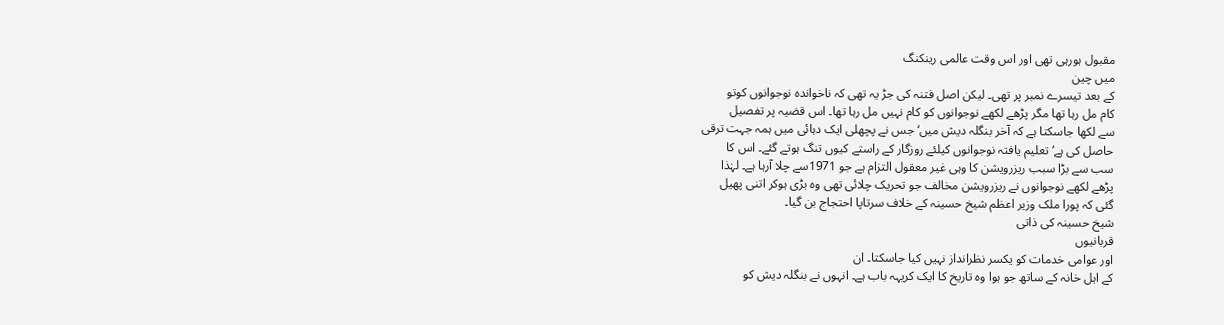مقبول ہورہی تھی اور اس وقت عالمی رینکنگ
میں چین
کے بعد تیسرے نمبر پر تھی۔ لیکن اصل فتنہ کی جڑ یہ تھی کہ ناخواندہ نوجوانوں کوتو
کام مل رہا تھا مگر پڑھے لکھے نوجوانوں کو کام نہیں مل رہا تھا۔ اس قضیہ پر تفصیل
سے لکھا جاسکتا ہے کہ آخر بنگلہ دیش میں‘ جس نے پچھلی ایک دہائی میں ہمہ جہت ترقی
حاصل کی ہے‘ تعلیم یافتہ نوجوانوں کیلئے روزگار کے راستے کیوں تنگ ہوتے گئے۔ اس کا
سب سے بڑا سبب ریزرویشن کا وہی غیر معقول التزام ہے جو 1971سے چلا آرہا ہے۔ لہٰذا
پڑھے لکھے نوجوانوں نے ریزرویشن مخالف جو تحریک چلائی تھی وہ بڑی ہوکر اتنی پھیل
گئی کہ پورا ملک وزیر اعظم شیخ حسینہ کے خلاف سرتاپا احتجاج بن گیا۔
شیخ حسینہ کی ذاتی
قربانیوں
اور عوامی خدمات کو یکسر نظرانداز نہیں کیا جاسکتا۔ ان
کے اہل خانہ کے ساتھ جو ہوا وہ تاریخ کا ایک کریہہ باب ہے۔ انہوں نے بنگلہ دیش کو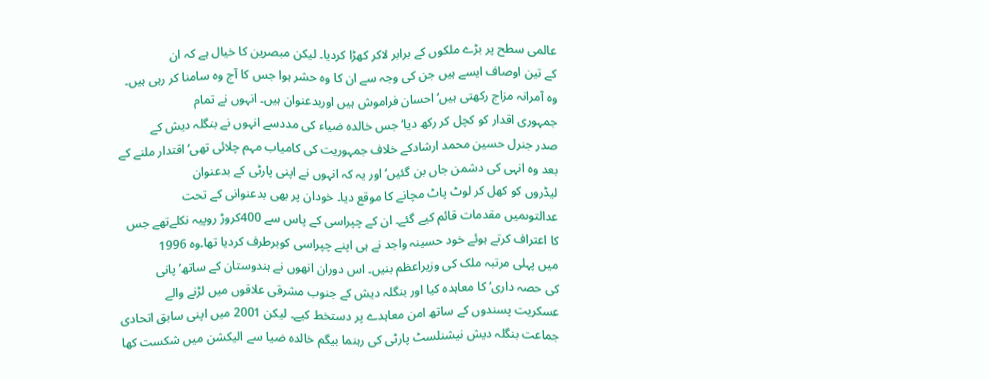عالمی سطح پر بڑے ملکوں کے برابر لاکر کھڑا کردیا۔ لیکن مبصرین کا خیال ہے کہ ان
کے تین اوصاف ایسے ہیں جن کی وجہ سے ان کا وہ حشر ہوا جس کا آج وہ سامنا کر رہی ہیں۔
وہ آمرانہ مزاج رکھتی ہیں‘ احسان فراموش ہیں اوربدعنوان ہیں۔ انہوں نے تمام
جمہوری اقدار کو کچل کر رکھ دیا‘ جس خالدہ ضیاء کی مددسے انہوں نے بنگلہ دیش کے
صدر جنرل حسین محمد ارشادکے خلاف جمہوریت کی کامیاب مہم چلائی تھی‘ اقتدار ملنے کے
بعد وہ انہی کی دشمن جاں بن گئیں‘ اور یہ کہ انہوں نے اپنی پارٹی کے بدعنوان
لیڈروں کو کھل کر لوٹ پاٹ مچانے کا موقع دیا۔ خودان پر بھی بدعنوانی کے تحت
عدالتوںمیں مقدمات قائم کیے گئے۔ ان کے چپراسی کے پاس سے 400کروڑ روپیہ نکلےتھے جس
کا اعتراف کرتے ہوئے خود حسینہ واجد نے ہی اپنے چپراسی کوبرطرف کردیا تھا۔وہ 1996
میں پہلی مرتبہ ملک کی وزیراعظم بنیں۔ اس دوران انھوں نے ہندوستان کے ساتھ’ پانی
کی حصہ داری‘ کا معاہدہ کیا اور بنگلہ دیش کے جنوب مشرقی علاقوں میں لڑنے والے
عسکریت پسندوں کے ساتھ امن معاہدے پر دستخط کیے۔ لیکن 2001 میں اپنی سابق اتحادی
جماعت بنگلہ دیش نیشنلسٹ پارٹی کی رہنما بیگم خالدہ ضیا سے الیکشن میں شکست کھا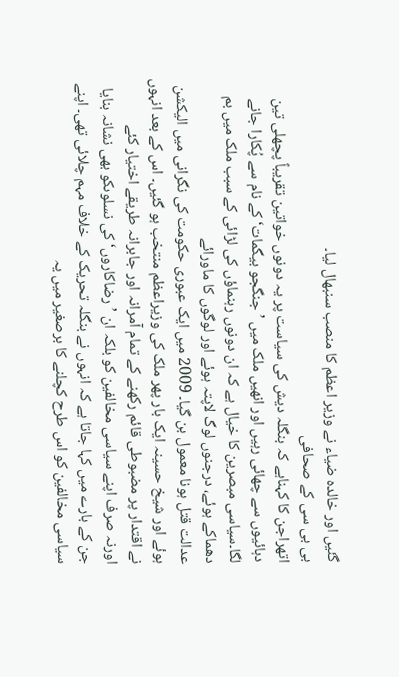گئیں اور خالدہ ضیاء نے وزیر اعظم کا منصب سنبھال لیا۔
بی بی سی کے صحافی
اتھراجن کا کہناہے کہ بنگلہ دیش کی سیاست پر یہ دونوں خواتین تقریباً پچھلی تین
دہائیوں سے چھائی رہیں اور انھیں ملک میں ’جنگجو بیگمات‘ کے نام سے پُکارا جانے
لگا۔سیاسی مبصرین کا خیال ہے کہ ان دونوں رہنماؤں کی لڑائی کے سبب ملک میں بم
دھماکے ہوئے، درجنوں لوگ لاپتہ ہوئے اور لوگوں کا ماورائے
عدالت قتل ہونا معمول بن گیا۔ 2009 میں ایک عبوری حکومت کی نگرانی میں الیکشن
ہوئے اور شیخ حسینہ ایک بار پھر ملک کی وزیراعظم منتخب ہو گئیں۔ اس کے بعد انہوں
نے اقتدار پر مضبوطی قائم رکھنے کے تمام آمرانہ اور جابرانہ طریقے اختیار کئے
اورنہ صرف اپنے سیاسی مخالفین کو بلکہ ان ’رضاکاروں‘ کی نسلوںکو بھی نشانہ بنایا
جن کے بارے میں کہا جاتا ہے کہ انہوں نے بنگلہ تحریک کے خلاف مہم چلائی تھی۔ اپنے
سیاسی مخالفین کو اس طرح کچلنے کا برصغیر میں یہ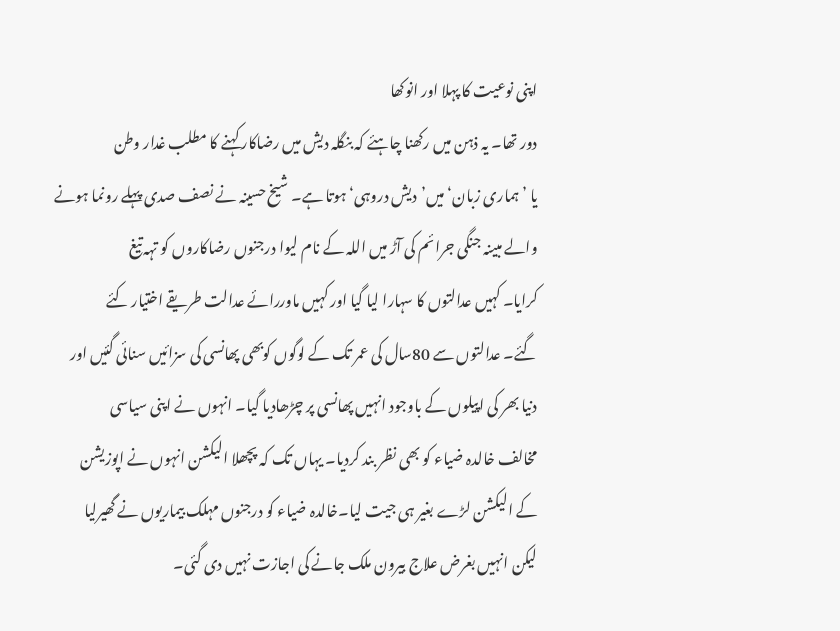اپنی نوعیت کا پہلا اور انوکھا
دور تھا۔ یہ ذہن میں رکھنا چاہئے کہ بنگلہ دیش میں رضاکار کہنے کا مطلب غدار وطن
یا ’ہماری زبان‘ میں’دیش دروہی‘ ہوتا ہے۔ شیخ حسینہ نے نصف صدی پہلے رونما ہونے
والے مبینہ جنگی جرائم کی آڑ میں اللہ کے نام لیوا درجنوں رضاکاروں کو تہہ تیغ
کرایا۔ کہیں عدالتوں کا سہارا لیا گیا اور کہیں ماوررائے عدالت طریقے اختیار کئے
گئے۔ عدالتوں سے 80سال کی عمر تک کے لوگوں کوبھی پھانسی کی سزائیں سنائی گئیں اور
دنیا بھر کی اپیلوں کے باوجود انہیں پھانسی پر چڑھادیا گیا۔ انہوں نے اپنی سیاسی
مخالف خالدہ ضیاء کو بھی نظر بند کردیا۔ یہاں تک کہ پچھلا الیکشن انہوں نے اپوزیشن
کے الیکشن لڑے بغیر ہی جیت لیا۔خالدہ ضیاء کو درجنوں مہلک بیماریوں نے گھیرلیا
لیکن انہیں بغرض علاج بیرون ملک جانے کی اجازت نہیں دی گئی۔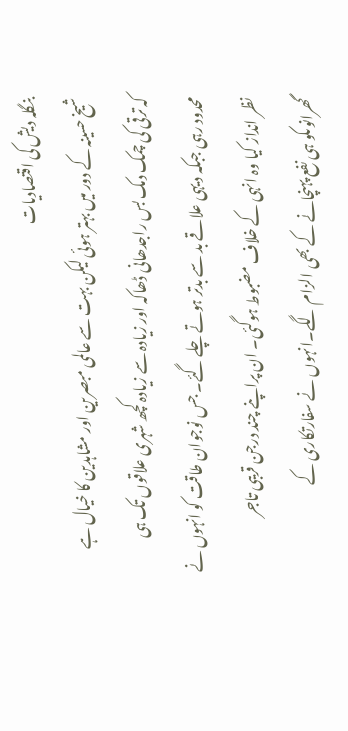بنگلہ دیش کی اقتصادیات
شیخ حسینہ کے دور میں بہتر ہوئی لیکن بہت سے عالمی مبصرین اور مشاہدین کا خیال ہے
کہ ترقی کی چمک دمک بس راجدھانی ڈھاکہ اور زیادہ سے زیادہ کچھ شہری علاقوں تک ہی
محدود رہی جبکہ دیہی علاقے بد سے بدتر ہوتے چلے گئے۔ جس نوجوان طاقت کو انہوں نے
نظر انداز کیا وہ انہی کے خلاف مضبوط ہوگئی۔ ان پراپنے چند درجن قریبی تاجر
گھرانوںکو ہی نفع پہنچانے کے بھی الزام لگے۔انہوں نے سفارتکاری کے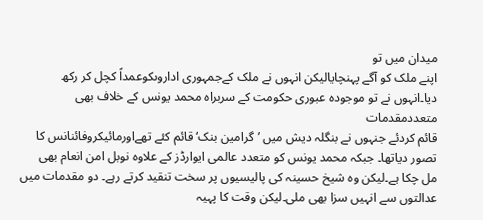میدان میں تو
اپنے ملک کو آگے پہنچایالیکن انہوں نے ملک کےجمہوری اداروںکوعمداً کچل کر رکھ
دیا۔انہوں نے تو موجودہ عبوری حکومت کے سربراہ محمد یونس کے خلاف بھی متعددمقدمات
قائم کردئے جنہوں نے بنگلہ دیش میں ’گرامین بنک‘ قائم کئے تھےاورمائیکروفائنانس کا
تصور دیاتھا۔ جبکہ محمد یونس کو متعدد عالمی ایوارڈز کے علاوہ نوبل امن انعام بھی
مل چکا ہے۔لیکن وہ شیخ حسینہ کی پالیسیوں پر سخت تنقید کرتے رہے۔ دو مقدمات میں
عدالتوں سے انہیں سزا بھی ملی۔لیکن وقت کا پہیہ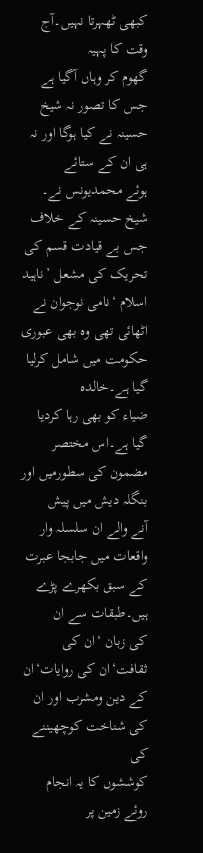کبھی ٹھہرتا نہیں۔آج وقت کا پہیہ
گھوم کر وہاں آگیا ہے جس کا تصور نہ شیخ حسینہ نے کیا ہوگا اور نہ ہی ان کے ستائے
ہوئے محمدیونس نے۔ شیخ حسینہ کے خلاف جس بے قیادت قسم کی تحریک کی مشعل ’ناہید
اسلام ‘نامی نوجوان نے اٹھائی تھی وہ بھی عبوری حکومت میں شامل کرلیا گیا ہے۔خالدہ
ضیاء کو بھی رہا کردیا گیا ہے۔اس مختصر مضمون کی سطورمیں اور بنگلہ دیش میں پیش
آنے والے ان سلسلہ وار واقعات میں جابجا عبرت کے سبق بکھرے پڑے ہیں۔طبقات سے ان
کی زبان ‘ان کی ثقافت‘ان کی روایات‘ان کے دین ومشرب اور ان کی شناخت کوچھیننے کی
کوششوں کا یہ انجام روئے زمین پر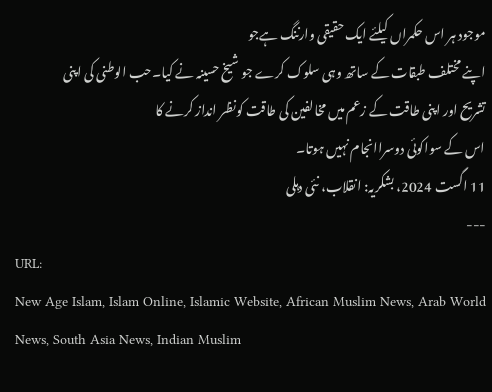موجود ہر اس حکمراں کیلئے ایک حقیقی وارننگ ہےجو
اپنے مختلف طبقات کے ساتھ وہی سلوک کرے جو شیخ حسینہ نے کیا۔حب الوطنی کی اپنی
تشریح اور اپنی طاقت کے زعم میں مخالفین کی طاقت کونظر انداز کرنے کا
اس کے سواکوئی دوسراانجام نہیں ہوتا۔
11 اگست 2024، بشکریہ: انقلاب، نئی دہلی
---
URL:
New Age Islam, Islam Online, Islamic Website, African Muslim News, Arab World News, South Asia News, Indian Muslim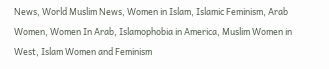News, World Muslim News, Women in Islam, Islamic Feminism, Arab Women, Women In Arab, Islamophobia in America, Muslim Women in West, Islam Women and Feminism